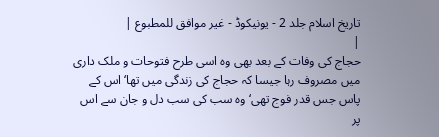تاریخ اسلام جلد 2 - یونیکوڈ - غیر موافق للمطبوع |
|
حجاج کی وفات کے بعد بھی وہ اسی طرح فتوحات و ملک داری میں مصروف رہا جیسا کہ حجاج کی زندگی میں تھا‘ اس کے پاس جس قدر فوج تھی‘ وہ سب کی سب دل و جان سے اس پر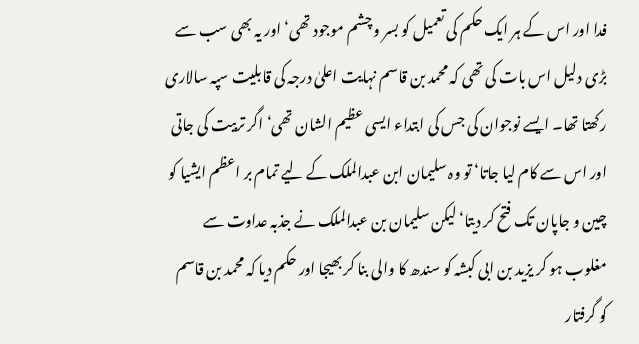فدا اور اس کے ہر ایک حکم کی تعمیل کو بسر و چشم موجود تھی‘ اور یہ بھی سب سے بڑی دلیل اس بات کی تھی کہ محمد بن قاسم نہایت اعلیٰ درجہ کی قابلیت سپہ سالاری رکھتا تھا۔ ایسے نوجوان کی جس کی ابتداء ایسی عظیم الشان تھی‘ اگر تربیت کی جاتی اور اس سے کام لیا جاتا‘ تو وہ سلیمان ابن عبدالملک کے لیے تمام بر اعظم ایشیا کو چین و جاپان تک فتح کر دیتا‘ لیکن سلیمان بن عبدالملک نے جذبہ عداوت سے مغلوب ہو کر یزید بن ابی کبشہ کو سندھ کا والی بنا کر بھیجا اور حکم دیا کہ محمد بن قاسم کو گرفتار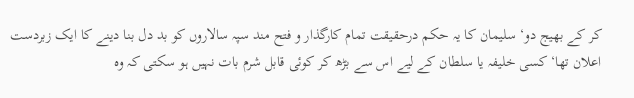کر کے بھیج دو‘ سلیمان کا یہ حکم درحقیقت تمام کارگذار و فتح مند سپہ سالاروں کو بد دل بنا دینے کا ایک زبردست اعلان تھا‘ کسی خلیفہ یا سلطان کے لیے اس سے بڑھ کر کوئی قابل شرم بات نہیں ہو سکتی کہ وہ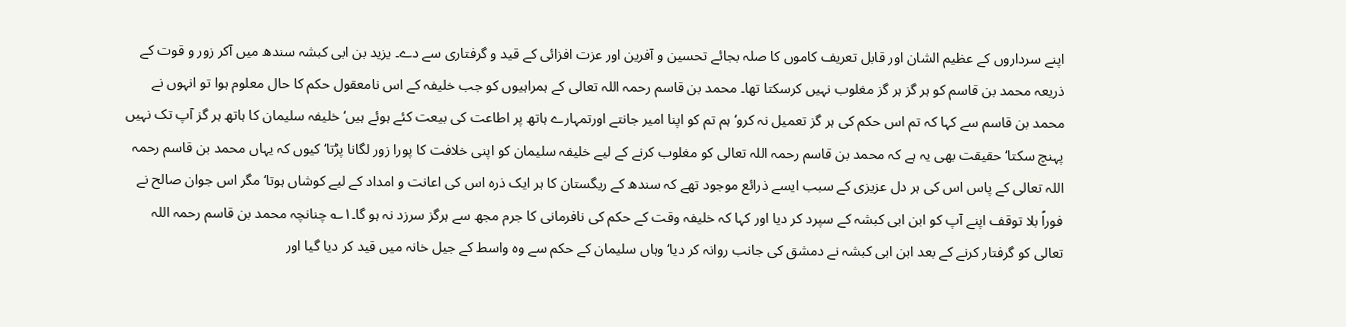اپنے سرداروں کے عظیم الشان اور قابل تعریف کاموں کا صلہ بجائے تحسین و آفرین اور عزت افزائی کے قید و گرفتاری سے دے۔ یزید بن ابی کبشہ سندھ میں آکر زور و قوت کے ذریعہ محمد بن قاسم کو ہر گز ہر گز مغلوب نہیں کرسکتا تھا۔ محمد بن قاسم رحمہ اللہ تعالی کے ہمراہیوں کو جب خلیفہ کے اس نامعقول حکم کا حال معلوم ہوا تو انہوں نے محمد بن قاسم سے کہا کہ تم اس حکم کی ہر گز تعمیل نہ کرو‘ ہم تم کو اپنا امیر جانتے اورتمہارے ہاتھ پر اطاعت کی بیعت کئے ہوئے ہیں‘ خلیفہ سلیمان کا ہاتھ ہر گز آپ تک نہیں پہنچ سکتا‘ حقیقت بھی یہ ہے کہ محمد بن قاسم رحمہ اللہ تعالی کو مغلوب کرنے کے لیے خلیفہ سلیمان کو اپنی خلافت کا پورا زور لگانا پڑتا‘ کیوں کہ یہاں محمد بن قاسم رحمہ اللہ تعالی کے پاس اس کی ہر دل عزیزی کے سبب ایسے ذرائع موجود تھے کہ سندھ کے ریگستان کا ہر ایک ذرہ اس کی اعانت و امداد کے لیے کوشاں ہوتا‘ مگر اس جوان صالح نے فوراً بلا توقف اپنے آپ کو ابن ابی کبشہ کے سپرد کر دیا اور کہا کہ خلیفہ وقت کے حکم کی نافرمانی کا جرم مجھ سے ہرگز سرزد نہ ہو گا۔۱؎ چنانچہ محمد بن قاسم رحمہ اللہ تعالی کو گرفتار کرنے کے بعد ابن ابی کبشہ نے دمشق کی جانب روانہ کر دیا‘ وہاں سلیمان کے حکم سے وہ واسط کے جیل خانہ میں قید کر دیا گیا اور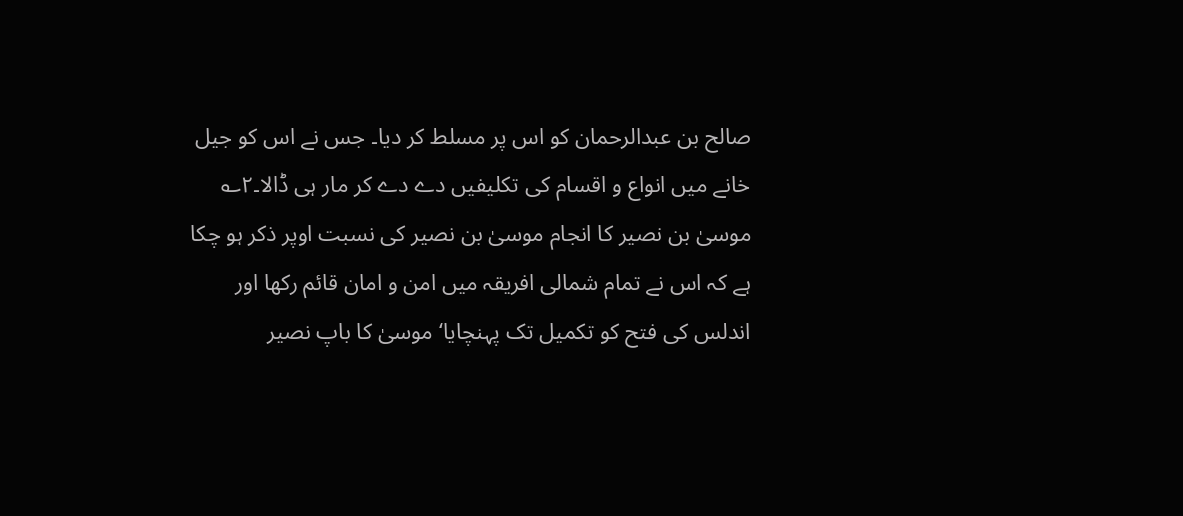صالح بن عبدالرحمان کو اس پر مسلط کر دیا۔ جس نے اس کو جیل خانے میں انواع و اقسام کی تکلیفیں دے دے کر مار ہی ڈالا۔۲؎ موسیٰ بن نصیر کا انجام موسیٰ بن نصیر کی نسبت اوپر ذکر ہو چکا ہے کہ اس نے تمام شمالی افریقہ میں امن و امان قائم رکھا اور اندلس کی فتح کو تکمیل تک پہنچایا‘ موسیٰ کا باپ نصیر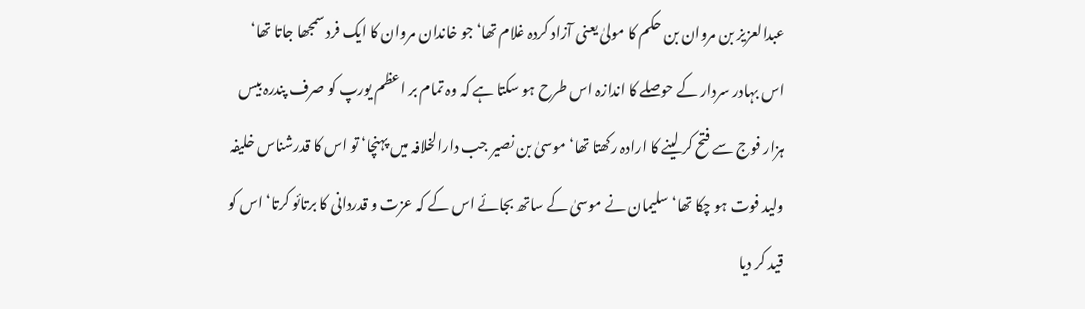عبدالعزیز بن مروان بن حکم کا مولیٰ یعنی آزاد کردہ غلام تھا‘ جو خاندان مروان کا ایک فرد سمجھا جاتا تھا‘ اس بہادر سردار کے حوصلے کا اندازہ اس طرح ہو سکتا ہے کہ وہ تمام بر اعظم یورپ کو صرف پندرہ بیس ہزار فوج سے فتح کر لینے کا ارادہ رکھتا تھا‘ موسیٰ بن نصیر جب دارالخلافہ میں پہنچا‘ تو اس کا قدرشناس خلیفہ ولید فوت ہو چکا تھا‘ سلیمان نے موسیٰ کے ساتھ بجائے اس کے کہ عزت و قدردانی کا برتائو کرتا‘ اس کو قید کر دیا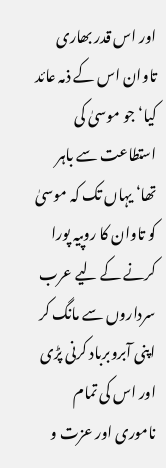اور اس قدر بھاری تاوان اس کے ذمہ عائد کیا‘ جو موسیٰ کی استطاعت سے باہر تھا‘ یہاں تک کہ موسیٰ کو تاوان کا روپیہ پورا کرنے کے لیے عرب سرداروں سے مانگ کر اپنی آبروبرباد کرنی پڑی اور اس کی تمام ناموری اور عزت و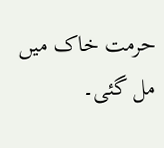حرمت خاک میں مل گئی۔